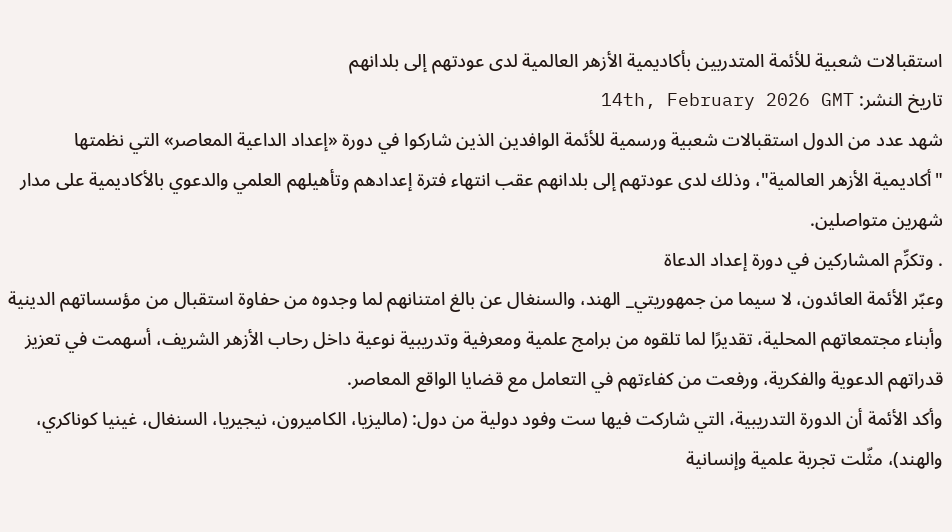استقبالات شعبية للأئمة المتدربين بأكاديمية الأزهر العالمية لدى عودتهم إلى بلدانهم
تاريخ النشر: 14th, February 2026 GMT
شهد عدد من الدول استقبالات شعبية ورسمية للأئمة الوافدين الذين شاركوا في دورة «إعداد الداعية المعاصر» التي نظمتها "أكاديمية الأزهر العالمية"، وذلك لدى عودتهم إلى بلدانهم عقب انتهاء فترة إعدادهم وتأهيلهم العلمي والدعوي بالأكاديمية على مدار شهرين متواصلين.
. وتكرِّم المشاركين في دورة إعداد الدعاة
وعبّر الأئمة العائدون، لا سيما من جمهوريتي_ الهند، والسنغال عن بالغ امتنانهم لما وجدوه من حفاوة استقبال من مؤسساتهم الدينية وأبناء مجتمعاتهم المحلية، تقديرًا لما تلقوه من برامج علمية ومعرفية وتدريبية نوعية داخل رحاب الأزهر الشريف، أسهمت في تعزيز قدراتهم الدعوية والفكرية، ورفعت من كفاءتهم في التعامل مع قضايا الواقع المعاصر.
وأكد الأئمة أن الدورة التدريبية، التي شاركت فيها ست وفود دولية من دول: (ماليزيا، الكاميرون، نيجيريا، السنغال، غينيا كوناكري، والهند)، مثّلت تجربة علمية وإنسانية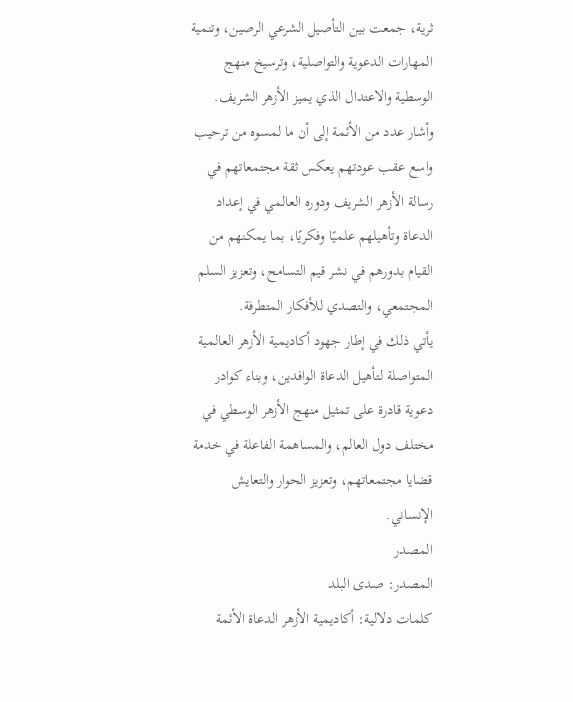ثرية، جمعت بين التأصيل الشرعي الرصين، وتنمية المهارات الدعوية والتواصلية، وترسيخ منهج الوسطية والاعتدال الذي يميز الأزهر الشريف.
وأشار عدد من الأئمة إلى أن ما لمسوه من ترحيب واسع عقب عودتهم يعكس ثقة مجتمعاتهم في رسالة الأزهر الشريف ودوره العالمي في إعداد الدعاة وتأهيلهم علميًا وفكريًا، بما يمكنهم من القيام بدورهم في نشر قيم التسامح، وتعزيز السلم المجتمعي، والتصدي للأفكار المتطرفة.
يأتي ذلك في إطار جهود أكاديمية الأزهر العالمية المتواصلة لتأهيل الدعاة الوافدين، وبناء كوادر دعوية قادرة على تمثيل منهج الأزهر الوسطي في مختلف دول العالم، والمساهمة الفاعلة في خدمة قضايا مجتمعاتهم، وتعزيز الحوار والتعايش الإنساني.
المصدر
المصدر: صدى البلد
كلمات دلالية: أكاديمية الأزهر الدعاة الأئمة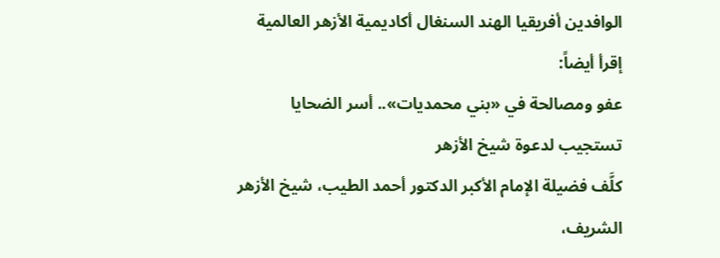الوافدين أفريقيا الهند السنغال أکادیمیة الأزهر العالمیة
إقرأ أيضاً:
عفو ومصالحة في «بني محمديات».. أسر الضحايا تستجيب لدعوة شيخ الأزهر
كلَّف فضيلة الإمام الأكبر الدكتور أحمد الطيب، شيخ الأزهر الشريف،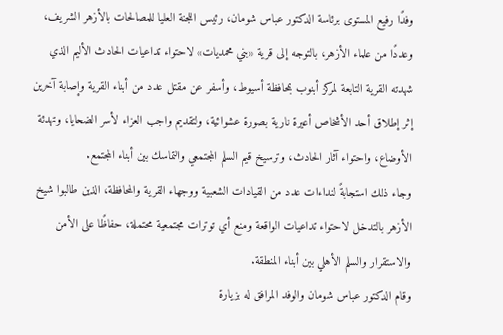وفدًا رفيع المستوى برئاسة الدكتور عباس شومان، رئيس اللجنة العليا للمصالحات بالأزهر الشريف، وعددًا من علماء الأزهر، بالتوجه إلى قرية «بني محمديات» لاحتواء تداعيات الحادث الأليم الذي شهدته القرية التابعة لمركز أبنوب بمحافظة أسيوط، وأسفر عن مقتل عدد من أبناء القرية وإصابة آخرين إثر إطلاق أحد الأشخاص أعيرة نارية بصورة عشوائية، ولتقديم واجب العزاء لأسر الضحايا، وتهدئة الأوضاع، واحتواء آثار الحادث، وترسيخ قيم السلم المجتمعي والتماسك بين أبناء المجتمع.
وجاء ذلك استجابةً لنداءات عدد من القيادات الشعبية ووجهاء القرية والمحافظة، الذين طالبوا شيخ الأزهر بالتدخل لاحتواء تداعيات الواقعة ومنع أي توترات مجتمعية محتملة، حفاظًا على الأمن والاستقرار والسلم الأهلي بين أبناء المنطقة.
وقام الدكتور عباس شومان والوفد المرافق له بزيارة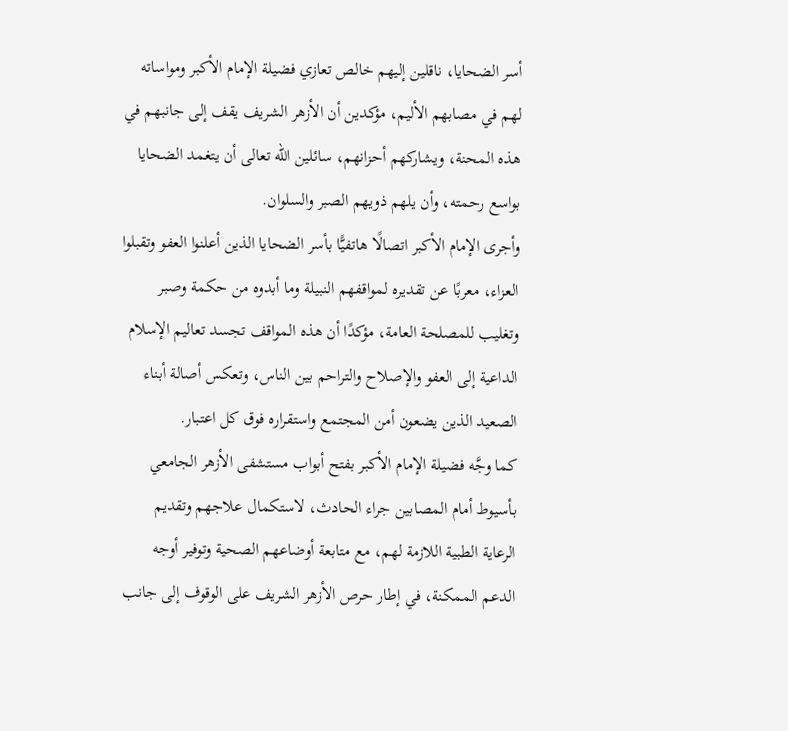أسر الضحايا، ناقلين إليهم خالص تعازي فضيلة الإمام الأكبر ومواساته لهم في مصابهم الأليم، مؤكدين أن الأزهر الشريف يقف إلى جانبهم في هذه المحنة، ويشاركهم أحزانهم، سائلين الله تعالى أن يتغمد الضحايا بواسع رحمته، وأن يلهم ذويهم الصبر والسلوان.
وأجرى الإمام الأكبر اتصالًا هاتفيًّا بأسر الضحايا الذين أعلنوا العفو وتقبلوا العزاء، معربًا عن تقديره لمواقفهم النبيلة وما أبدوه من حكمة وصبر وتغليب للمصلحة العامة، مؤكدًا أن هذه المواقف تجسد تعاليم الإسلام الداعية إلى العفو والإصلاح والتراحم بين الناس، وتعكس أصالة أبناء الصعيد الذين يضعون أمن المجتمع واستقراره فوق كل اعتبار.
كما وجَّه فضيلة الإمام الأكبر بفتح أبواب مستشفى الأزهر الجامعي بأسيوط أمام المصابين جراء الحادث، لاستكمال علاجهم وتقديم الرعاية الطبية اللازمة لهم، مع متابعة أوضاعهم الصحية وتوفير أوجه الدعم الممكنة، في إطار حرص الأزهر الشريف على الوقوف إلى جانب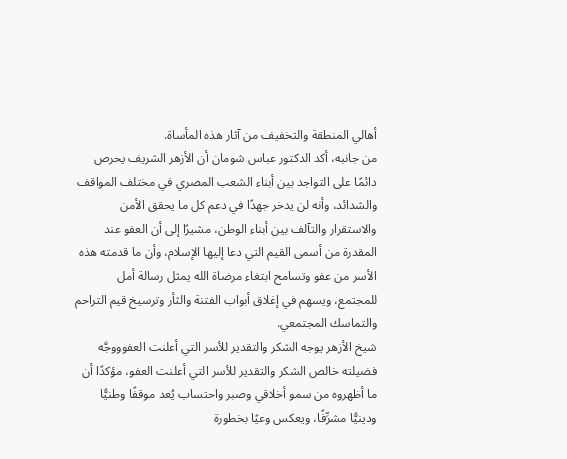أهالي المنطقة والتخفيف من آثار هذه المأساة.
من جانبه، أكد الدكتور عباس شومان أن الأزهر الشريف يحرص دائمًا على التواجد بين أبناء الشعب المصري في مختلف المواقف والشدائد، وأنه لن يدخر جهدًا في دعم كل ما يحقق الأمن والاستقرار والتآلف بين أبناء الوطن، مشيرًا إلى أن العفو عند المقدرة من أسمى القيم التي دعا إليها الإسلام، وأن ما قدمته هذه الأسر من عفو وتسامح ابتغاء مرضاة الله يمثل رسالة أمل للمجتمع، ويسهم في إغلاق أبواب الفتنة والثأر وترسيخ قيم التراحم والتماسك المجتمعي.
شيخ الأزهر يوجه الشكر والتقدير للأسر التي أعلنت العفوووجَّه فضيلته خالص الشكر والتقدير للأسر التي أعلنت العفو، مؤكدًا أن ما أظهروه من سمو أخلاقي وصبر واحتساب يُعد موقفًا وطنيًّا ودينيًّا مشرِّفًا، ويعكس وعيًا بخطورة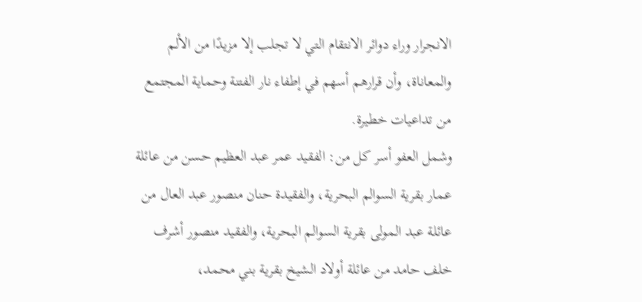الانجرار وراء دوائر الانتقام التي لا تجلب إلا مزيدًا من الألم والمعاناة، وأن قرارهم أسهم في إطفاء نار الفتنة وحماية المجتمع من تداعيات خطيرة.
وشمل العفو أسر كل من: الفقيد عمر عبد العظيم حسن من عائلة عمار بقرية السوالم البحرية، والفقيدة حنان منصور عبد العال من عائلة عبد المولى بقرية السوالم البحرية، والفقيد منصور أشرف خلف حامد من عائلة أولاد الشيخ بقرية بني محمد،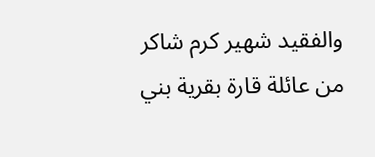والفقيد شهير كرم شاكر من عائلة قارة بقرية بني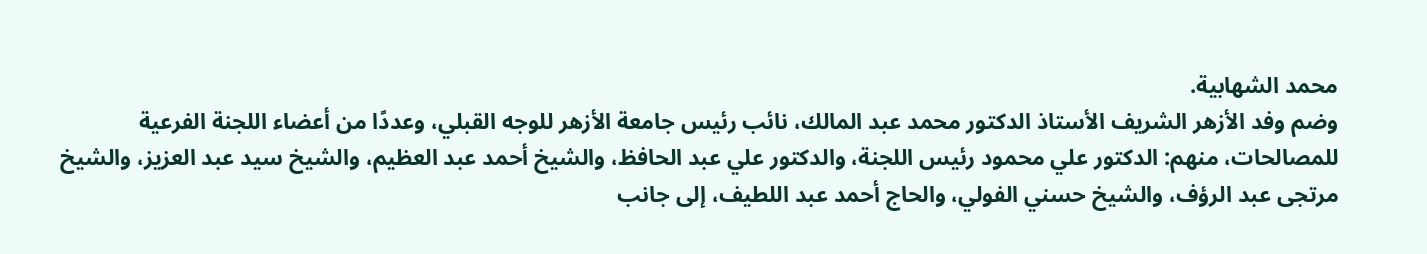محمد الشهابية.
وضم وفد الأزهر الشريف الأستاذ الدكتور محمد عبد المالك، نائب رئيس جامعة الأزهر للوجه القبلي، وعددًا من أعضاء اللجنة الفرعية للمصالحات، منهم: الدكتور علي محمود رئيس اللجنة، والدكتور علي عبد الحافظ، والشيخ أحمد عبد العظيم، والشيخ سيد عبد العزيز، والشيخ مرتجى عبد الرؤف، والشيخ حسني الفولي، والحاج أحمد عبد اللطيف، إلى جانب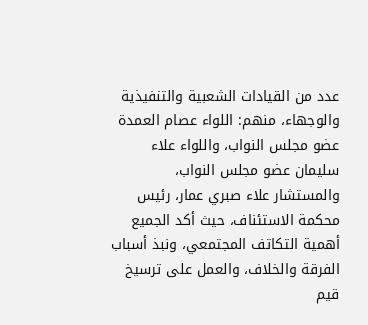عدد من القيادات الشعبية والتنفيذية والوجهاء، منهم: اللواء عصام العمدة عضو مجلس النواب، واللواء علاء سليمان عضو مجلس النواب، والمستشار علاء صبري عمار، رئيس محكمة الاستئناف، حيث أكد الجميع أهمية التكاتف المجتمعي، ونبذ أسباب الفرقة والخلاف، والعمل على ترسيخ قيم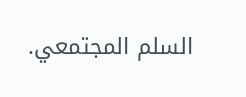السلم المجتمعي.